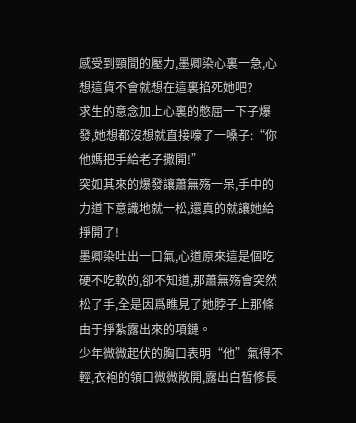感受到頸間的壓力,墨卿染心裏一急,心想這貨不會就想在這裏掐死她吧?
求生的意念加上心裏的憋屈一下子爆發,她想都沒想就直接嚎了一嗓子:“你他媽把手給老子撒開!”
突如其來的爆發讓蕭無殇一呆,手中的力道下意識地就一松,還真的就讓她給掙開了!
墨卿染吐出一口氣,心道原來這是個吃硬不吃軟的,卻不知道,那蕭無殇會突然松了手,全是因爲瞧見了她脖子上那條由于掙紮露出來的項鏈。
少年微微起伏的胸口表明“他”氣得不輕,衣袍的領口微微敞開,露出白皙修長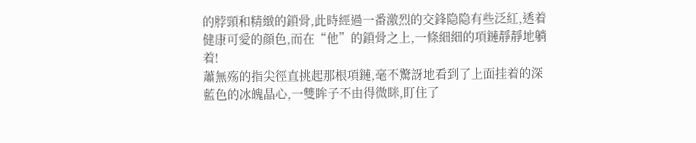的脖頸和精緻的鎖骨,此時經過一番激烈的交鋒隐隐有些泛紅,透着健康可愛的顔色,而在“他”的鎖骨之上,一條細細的項鏈靜靜地躺着!
蕭無殇的指尖徑直挑起那根項鏈,毫不驚訝地看到了上面挂着的深藍色的冰魄晶心,一雙眸子不由得微眯,盯住了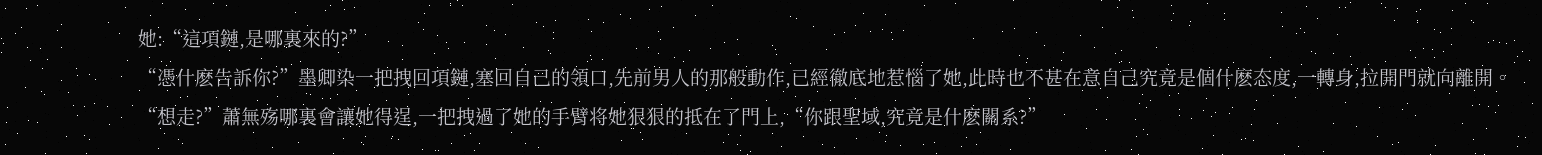她:“這項鏈,是哪裏來的?”
“憑什麽告訴你?”墨卿染一把拽回項鏈,塞回自己的領口,先前男人的那般動作,已經徹底地惹惱了她,此時也不甚在意自己究竟是個什麽态度,一轉身,拉開門就向離開。
“想走?”蕭無殇哪裏會讓她得逞,一把拽過了她的手臂将她狠狠的抵在了門上,“你跟聖域,究竟是什麽關系?”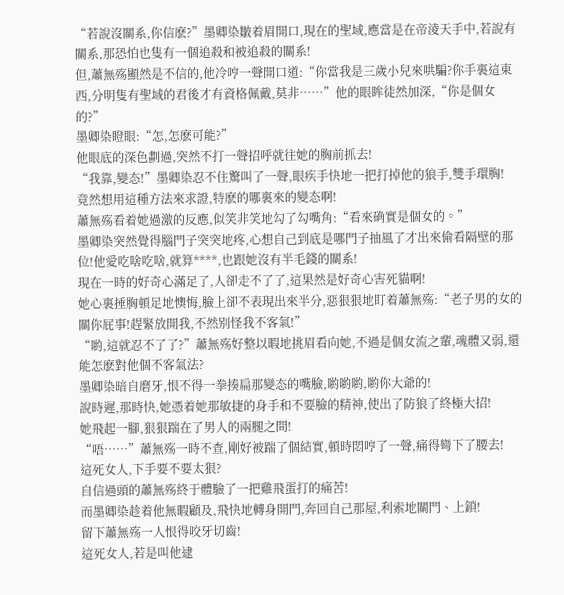“若說沒關系,你信麽?”墨卿染皺着眉開口,現在的聖域,應當是在帝淩天手中,若說有關系,那恐怕也隻有一個追殺和被追殺的關系!
但,蕭無殇顯然是不信的,他冷哼一聲開口道:“你當我是三歲小兒來哄騙?你手裏這東西,分明隻有聖域的君後才有資格佩戴,莫非……”他的眼眸徒然加深,“你是個女的?”
墨卿染瞪眼:“怎,怎麽可能?”
他眼底的深色劃過,突然不打一聲招呼就往她的胸前抓去!
“我靠,變态!”墨卿染忍不住驚叫了一聲,眼疾手快地一把打掉他的狼手,雙手環胸!
竟然想用這種方法來求證,特麽的哪裏來的變态啊!
蕭無殇看着她過激的反應,似笑非笑地勾了勾嘴角:“看來确實是個女的。”
墨卿染突然覺得腦門子突突地疼,心想自己到底是哪門子抽風了才出來偷看隔壁的那位!他愛吃啥吃啥,就算****,也跟她沒有半毛錢的關系!
現在一時的好奇心滿足了,人卻走不了了,這果然是好奇心害死貓啊!
她心裏捶胸頓足地懊悔,臉上卻不表現出來半分,惡狠狠地盯着蕭無殇:“老子男的女的關你屁事!趕緊放開我,不然别怪我不客氣!”
“喲,這就忍不了了?”蕭無殇好整以暇地挑眉看向她,不過是個女流之輩,魂體又弱,還能怎麽對他個不客氣法?
墨卿染暗自磨牙,恨不得一拳揍扁那變态的嘴臉,喲喲喲,喲你大爺的!
說時遲,那時快,她憑着她那敏捷的身手和不要臉的精神,使出了防狼了終極大招!
她飛起一腳,狠狠踹在了男人的兩腿之間!
“唔……”蕭無殇一時不查,剛好被踹了個結實,頓時悶哼了一聲,痛得彎下了腰去!
這死女人,下手要不要太狠?
自信過頭的蕭無殇終于體驗了一把雞飛蛋打的痛苦!
而墨卿染趁着他無暇顧及,飛快地轉身開門,奔回自己那屋,利索地關門、上鎖!
留下蕭無殇一人恨得咬牙切齒!
這死女人,若是叫他逮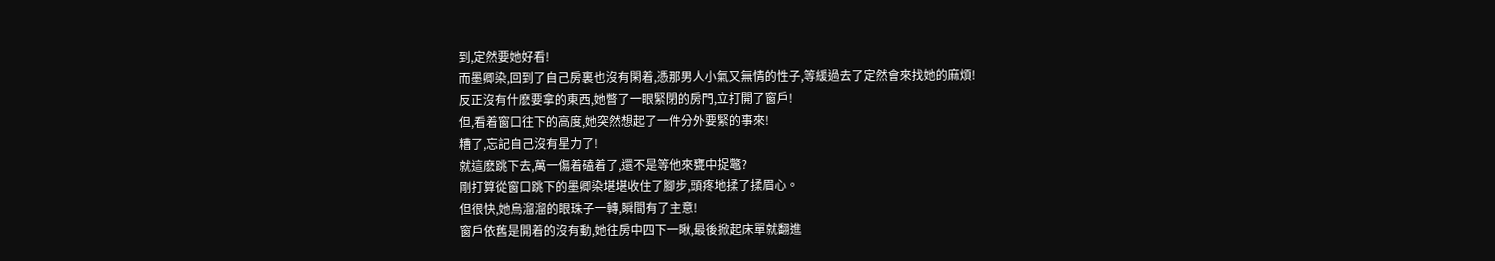到,定然要她好看!
而墨卿染,回到了自己房裏也沒有閑着,憑那男人小氣又無情的性子,等緩過去了定然會來找她的麻煩!
反正沒有什麽要拿的東西,她瞥了一眼緊閉的房門,立打開了窗戶!
但,看着窗口往下的高度,她突然想起了一件分外要緊的事來!
糟了,忘記自己沒有星力了!
就這麽跳下去,萬一傷着磕着了,還不是等他來甕中捉鼈?
剛打算從窗口跳下的墨卿染堪堪收住了腳步,頭疼地揉了揉眉心。
但很快,她烏溜溜的眼珠子一轉,瞬間有了主意!
窗戶依舊是開着的沒有動,她往房中四下一瞅,最後掀起床單就翻進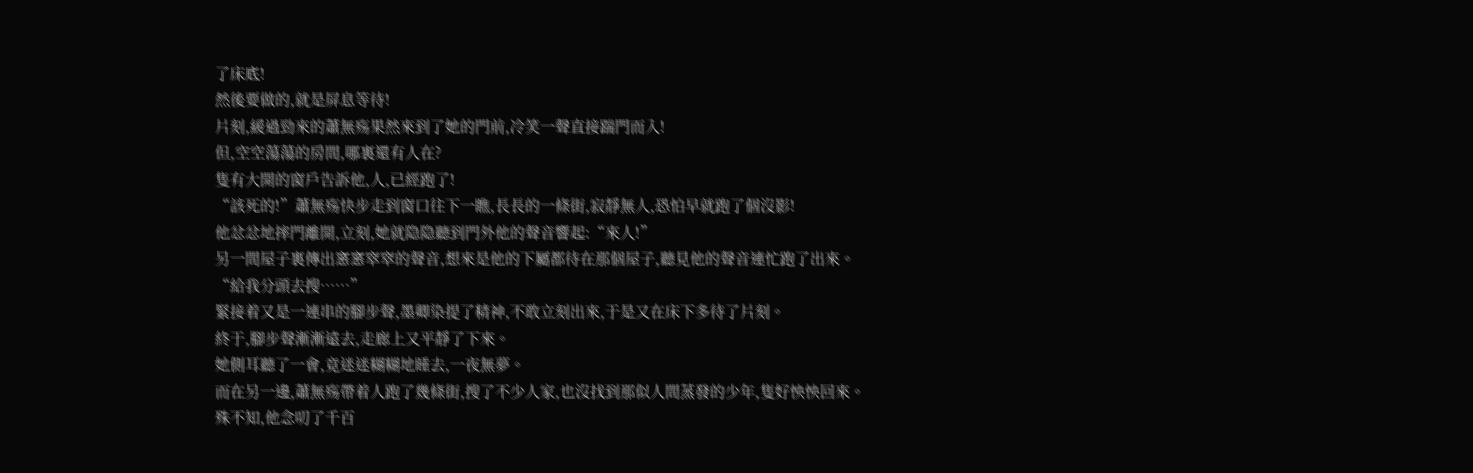了床底!
然後要做的,就是屏息等待!
片刻,緩過勁來的蕭無殇果然來到了她的門前,冷笑一聲直接踹門而入!
但,空空蕩蕩的房間,哪裏還有人在?
隻有大開的窗戶告訴他,人,已經跑了!
“該死的!”蕭無殇快步走到窗口往下一瞧,長長的一條街,寂靜無人,恐怕早就跑了個沒影!
他忿忿地摔門離開,立刻,她就隐隐聽到門外他的聲音響起:“來人!”
另一間屋子裏傳出窸窸窣窣的聲音,想來是他的下屬都待在那個屋子,聽見他的聲音連忙跑了出來。
“給我分頭去搜……”
緊接着又是一連串的腳步聲,墨卿染提了精神,不敢立刻出來,于是又在床下多待了片刻。
終于,腳步聲漸漸遠去,走廊上又平靜了下來。
她側耳聽了一會,竟迷迷糊糊地睡去,一夜無夢。
而在另一邊,蕭無殇帶着人跑了幾條街,搜了不少人家,也沒找到那似人間蒸發的少年,隻好怏怏回來。
殊不知,他念叨了千百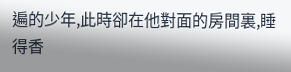遍的少年,此時卻在他對面的房間裏,睡得香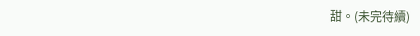甜。(未完待續)